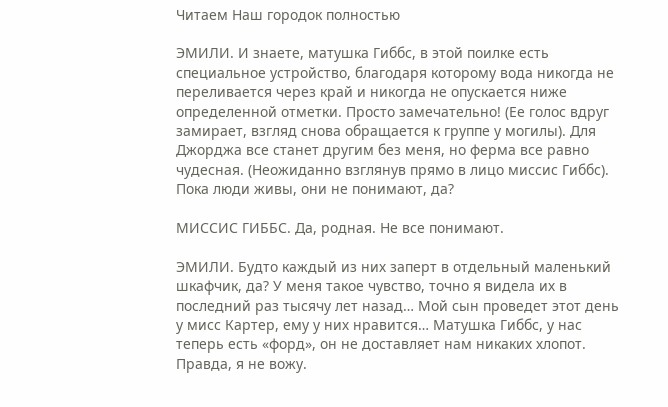Читаем Наш городок полностью

ЭМИЛИ. И знаете, матушка Гиббс, в этой поилке есть специальное устройство, благодаря которому вода никогда не переливается через край и никогда не опускается ниже определенной отметки. Просто замечательно! (Ее голос вдруг замирает, взгляд снова обращается к группе у могилы). Для Джорджа все станет другим без меня, но ферма все равно чудесная. (Неожиданно взглянув прямо в лицо миссис Гиббс). Пока люди живы, они не понимают, да?

МИССИС ГИББС. Да, родная. Не все понимают.

ЭМИЛИ. Будто каждый из них заперт в отдельный маленький шкафчик, да? У меня такое чувство, точно я видела их в последний раз тысячу лет назад… Мой сын проведет этот день у мисс Картер, ему у них нравится… Матушка Гиббс, у нас теперь есть «форд», он не доставляет нам никаких хлопот. Правда, я не вожу.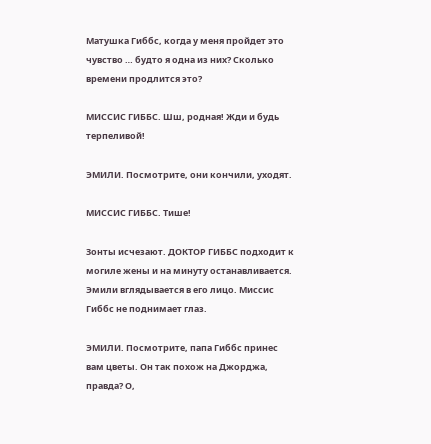Матушка Гиббс, когда у меня пройдет это чувство … будто я одна из них? Сколько времени продлится это?

МИССИС ГИББС. Шш, родная! Жди и будь терпеливой!

ЭМИЛИ. Посмотрите, они кончили, уходят.

МИССИС ГИББС. Тише!

Зонты исчезают. ДОКТОР ГИББС подходит к могиле жены и на минуту останавливается. Эмили вглядывается в его лицо. Миссис Гиббс не поднимает глаз.

ЭМИЛИ. Посмотрите, папа Гиббс принес вам цветы. Он так похож на Джорджа, правда? О,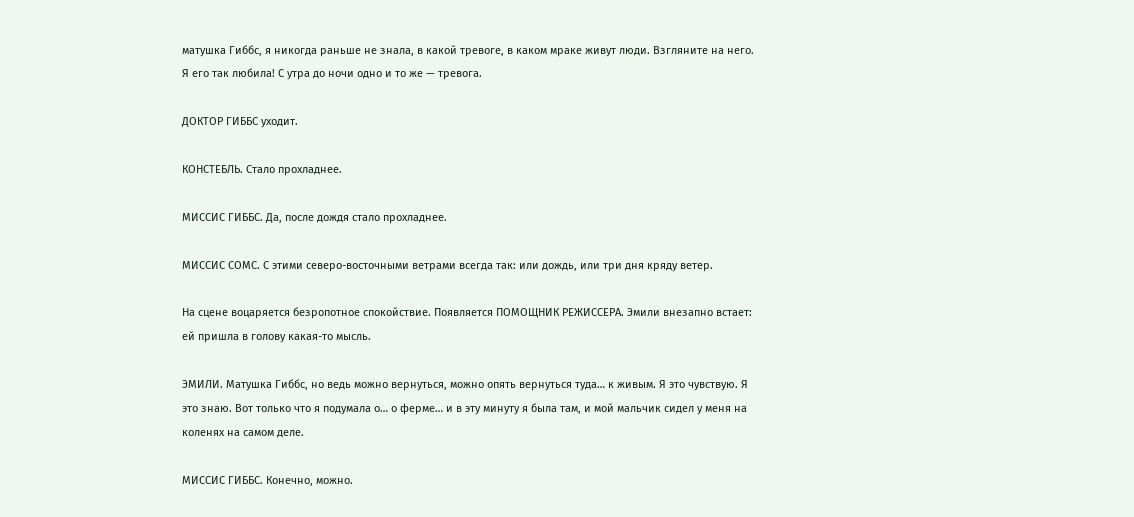матушка Гиббс, я никогда раньше не знала, в какой тревоге, в каком мраке живут люди. Взгляните на него. Я его так любила! С утра до ночи одно и то же — тревога.

ДОКТОР ГИББС уходит.

КОНСТЕБЛЬ. Стало прохладнее.

МИССИС ГИББС. Да, после дождя стало прохладнее.

МИССИС СОМС. С этими северо-восточными ветрами всегда так: или дождь, или три дня кряду ветер.

На сцене воцаряется безропотное спокойствие. Появляется ПОМОЩНИК РЕЖИССЕРА. Эмили внезапно встает: ей пришла в голову какая-то мысль.

ЭМИЛИ. Матушка Гиббс, но ведь можно вернуться, можно опять вернуться туда… к живым. Я это чувствую. Я это знаю. Вот только что я подумала о… о ферме… и в эту минуту я была там, и мой мальчик сидел у меня на коленях на самом деле.

МИССИС ГИББС. Конечно, можно.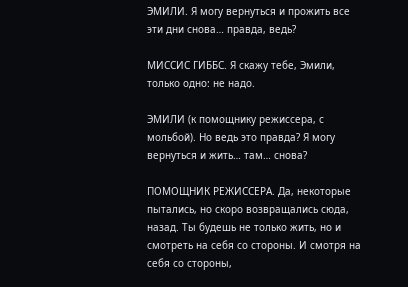ЭМИЛИ. Я могу вернуться и прожить все эти дни снова… правда, ведь?

МИССИС ГИББС. Я скажу тебе, Эмили, только одно: не надо.

ЭМИЛИ (к помощнику режиссера, с мольбой). Но ведь это правда? Я могу вернуться и жить… там… снова?

ПОМОЩНИК РЕЖИССЕРА. Да, некоторые пытались, но скоро возвращались сюда, назад. Ты будешь не только жить, но и смотреть на себя со стороны. И смотря на себя со стороны,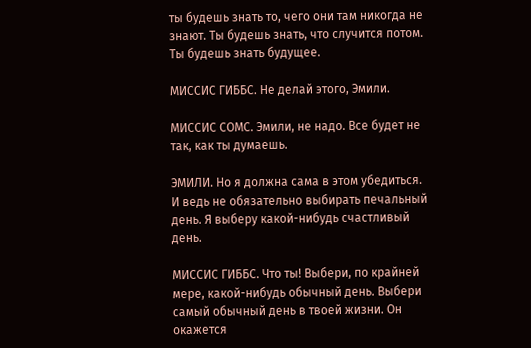ты будешь знать то, чего они там никогда не знают. Ты будешь знать, что случится потом. Ты будешь знать будущее.

МИССИС ГИББС. Не делай этого, Эмили.

МИССИС СОМС. Эмили, не надо. Все будет не так, как ты думаешь.

ЭМИЛИ. Но я должна сама в этом убедиться. И ведь не обязательно выбирать печальный день. Я выберу какой-нибудь счастливый день.

МИССИС ГИББС. Что ты! Выбери, по крайней мере, какой-нибудь обычный день. Выбери самый обычный день в твоей жизни. Он окажется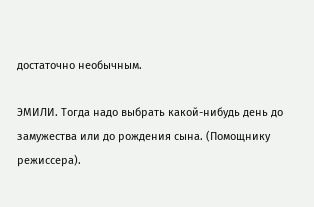достаточно необычным.

ЭМИЛИ. Тогда надо выбрать какой-нибудь день до замужества или до рождения сына. (Помощнику режиссера).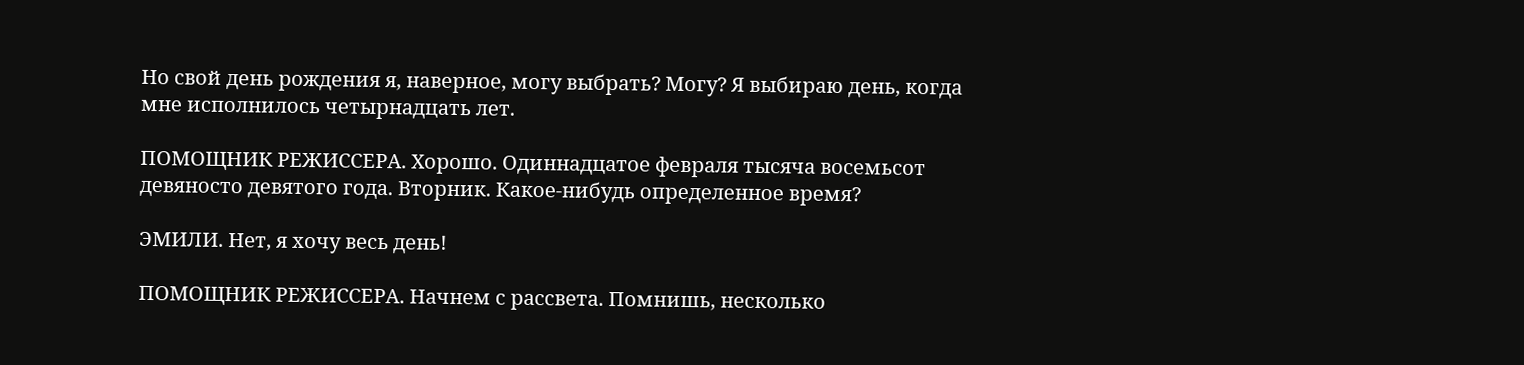Но свой день рождения я, наверное, могу выбрать? Могу? Я выбираю день, когда мне исполнилось четырнадцать лет.

ПОМОЩНИК РЕЖИССЕРА. Хорошо. Одиннадцатое февраля тысяча восемьсот девяносто девятого года. Вторник. Какое-нибудь определенное время?

ЭМИЛИ. Нет, я хочу весь день!

ПОМОЩНИК РЕЖИССЕРА. Начнем с рассвета. Помнишь, несколько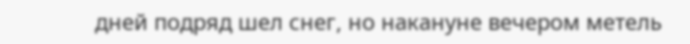дней подряд шел снег, но накануне вечером метель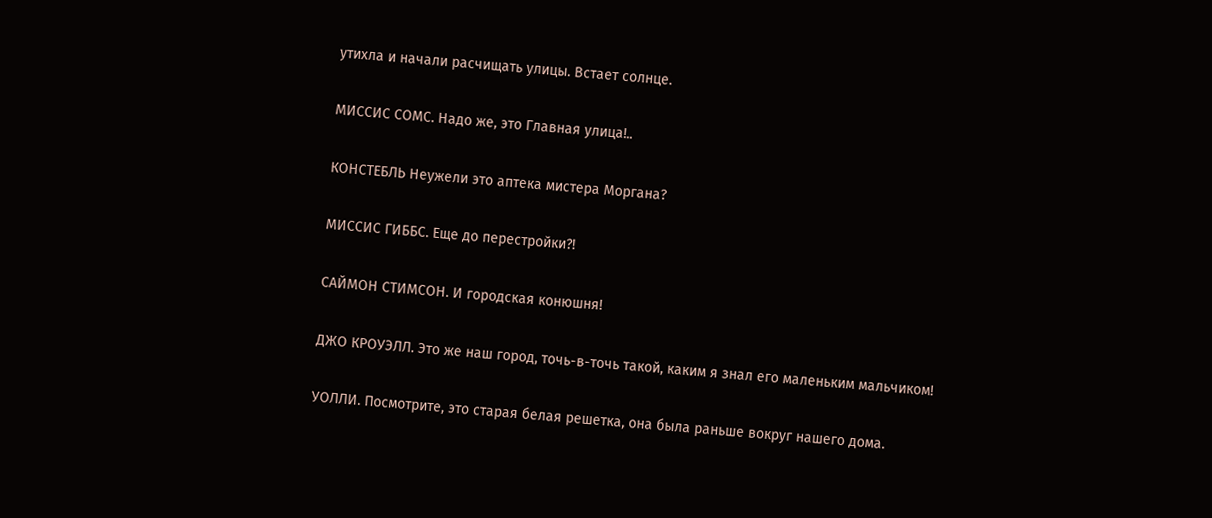утихла и начали расчищать улицы. Встает солнце.

МИССИС СОМС. Надо же, это Главная улица!..

КОНСТЕБЛЬ Неужели это аптека мистера Моргана?

МИССИС ГИББС. Еще до перестройки?!

САЙМОН СТИМСОН. И городская конюшня!

ДЖО КРОУЭЛЛ. Это же наш город, точь-в-точь такой, каким я знал его маленьким мальчиком!

УОЛЛИ. Посмотрите, это старая белая решетка, она была раньше вокруг нашего дома.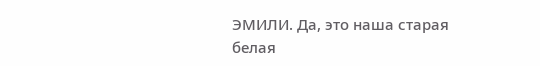ЭМИЛИ. Да, это наша старая белая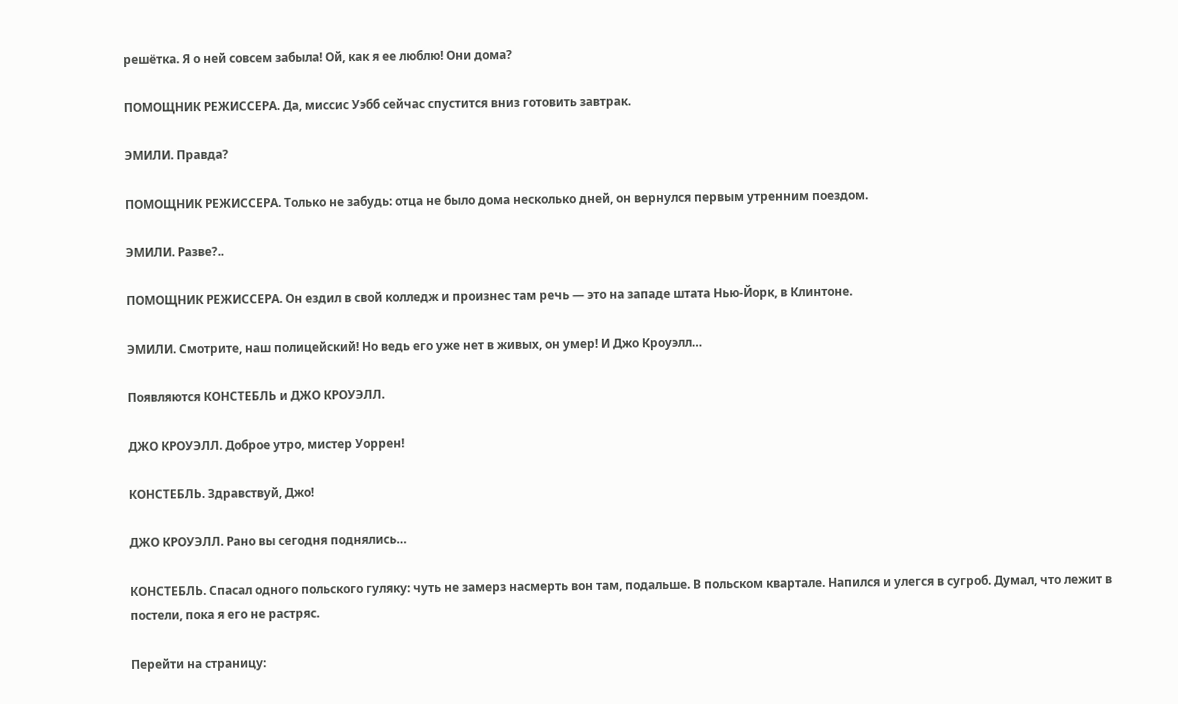решётка. Я о ней совсем забыла! Ой, как я ее люблю! Они дома?

ПОМОЩНИК РЕЖИССЕРА. Да, миссис Уэбб сейчас спустится вниз готовить завтрак.

ЭМИЛИ. Правда?

ПОМОЩНИК РЕЖИССЕРА. Только не забудь: отца не было дома несколько дней, он вернулся первым утренним поездом.

ЭМИЛИ. Разве?..

ПОМОЩНИК РЕЖИССЕРА. Он ездил в свой колледж и произнес там речь — это на западе штата Нью-Йорк, в Клинтоне.

ЭМИЛИ. Смотрите, наш полицейский! Но ведь его уже нет в живых, он умер! И Джо Кроуэлл…

Появляются КОНСТЕБЛЬ и ДЖО КРОУЭЛЛ.

ДЖО КРОУЭЛЛ. Доброе утро, мистер Уоррен!

КОНСТЕБЛЬ. Здравствуй, Джо!

ДЖО КРОУЭЛЛ. Рано вы сегодня поднялись…

КОНСТЕБЛЬ. Спасал одного польского гуляку: чуть не замерз насмерть вон там, подальше. В польском квартале. Напился и улегся в сугроб. Думал, что лежит в постели, пока я его не растряс.

Перейти на страницу: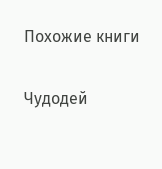Похожие книги

Чудодей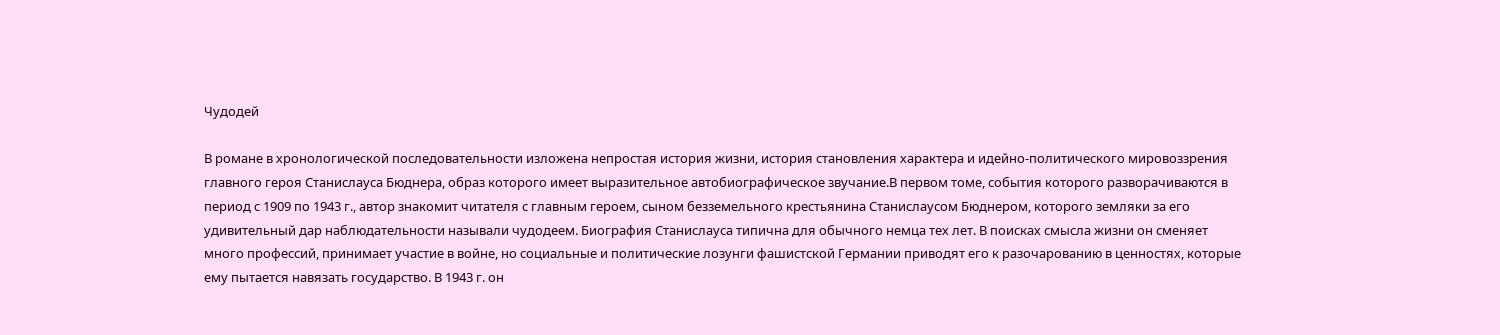Чудодей

В романе в хронологической последовательности изложена непростая история жизни, история становления характера и идейно-политического мировоззрения главного героя Станислауса Бюднера, образ которого имеет выразительное автобиографическое звучание.В первом томе, события которого разворачиваются в период с 1909 по 1943 г., автор знакомит читателя с главным героем, сыном безземельного крестьянина Станислаусом Бюднером, которого земляки за его удивительный дар наблюдательности называли чудодеем. Биография Станислауса типична для обычного немца тех лет. В поисках смысла жизни он сменяет много профессий, принимает участие в войне, но социальные и политические лозунги фашистской Германии приводят его к разочарованию в ценностях, которые ему пытается навязать государство. В 1943 г. он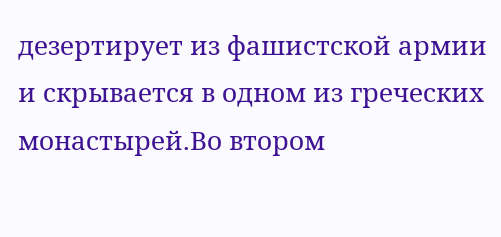дезертирует из фашистской армии и скрывается в одном из греческих монастырей.Во втором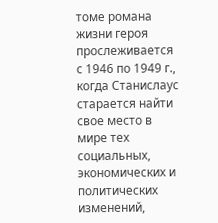томе романа жизни героя прослеживается с 1946 по 1949 г., когда Станислаус старается найти свое место в мире тех социальных, экономических и политических изменений,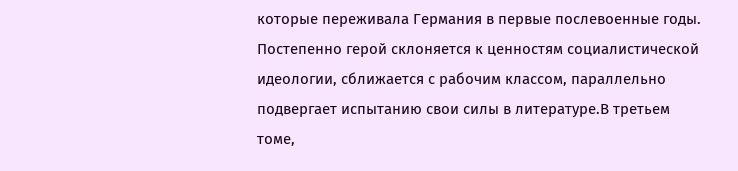которые переживала Германия в первые послевоенные годы. Постепенно герой склоняется к ценностям социалистической идеологии, сближается с рабочим классом, параллельно подвергает испытанию свои силы в литературе.В третьем томе,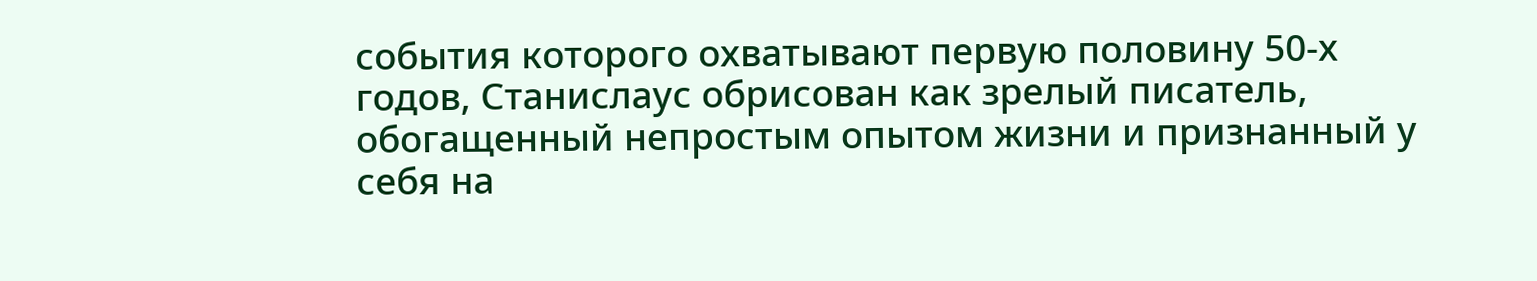события которого охватывают первую половину 50-х годов, Станислаус обрисован как зрелый писатель, обогащенный непростым опытом жизни и признанный у себя на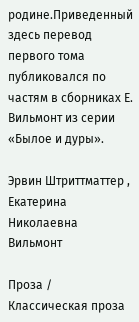родине.Приведенный здесь перевод первого тома публиковался по частям в сборниках Е. Вильмонт из серии «Былое и дуры».

Эрвин Штриттматтер , Екатерина Николаевна Вильмонт

Проза / Классическая проза